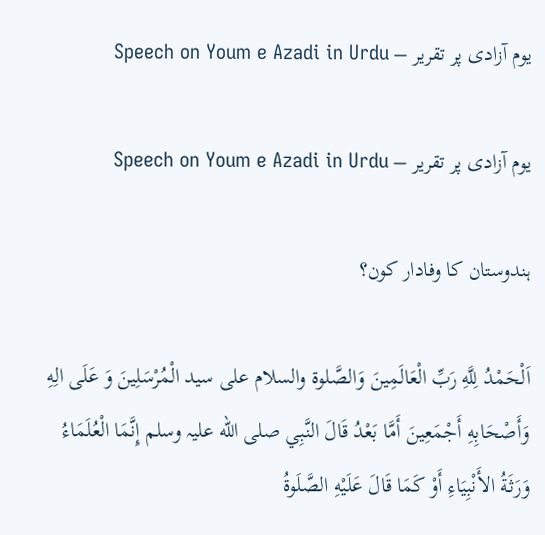یوم آزادی پر تقریر – Speech on Youm e Azadi in Urdu

یوم آزادی پر تقریر – Speech on Youm e Azadi in Urdu

ہندوستان کا وفادار کون؟

اَلْحَمْدُ لِلَّهِ رَبِّ الْعَالَمِينَ وَالصَّلوة والسلام على سيد الْمُرْسَلِينَ وَ عَلَى الِهِ وَأَصْحَابِهِ أَجْمَعِينَ أَمَّا بَعْدُ قَالَ النَّبِي صلی الله علیہ وسلم إِنَّمَا الْعُلَمَاءُ وَرَثَةُ الأَنْبِيَاءِ أَوْ كَمَا قَالَ عَلَيْهِ الصَّلَوةُ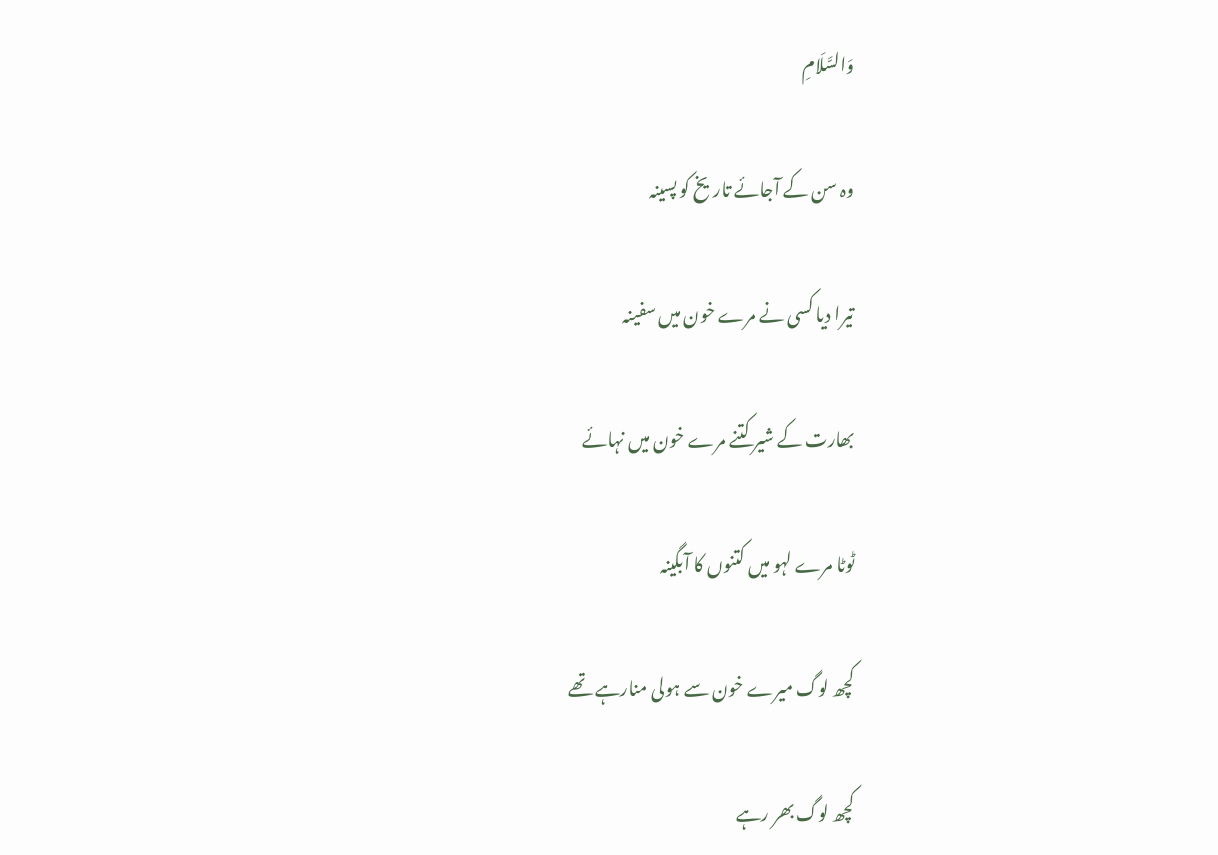وَالسَّلَامِ

وہ سن کے آجائے تاریخ کو پسینہ

تیرا دیا کسی نے مرے خون میں سفینہ

بھارت کے شیر کتنے مرے خون میں نہائے

ٹوٹا مرے لہو میں کتنوں کا آبگینہ

کچھ لوگ میرے خون سے ہولی منارہے تھے

کچھ لوگ بھر رہے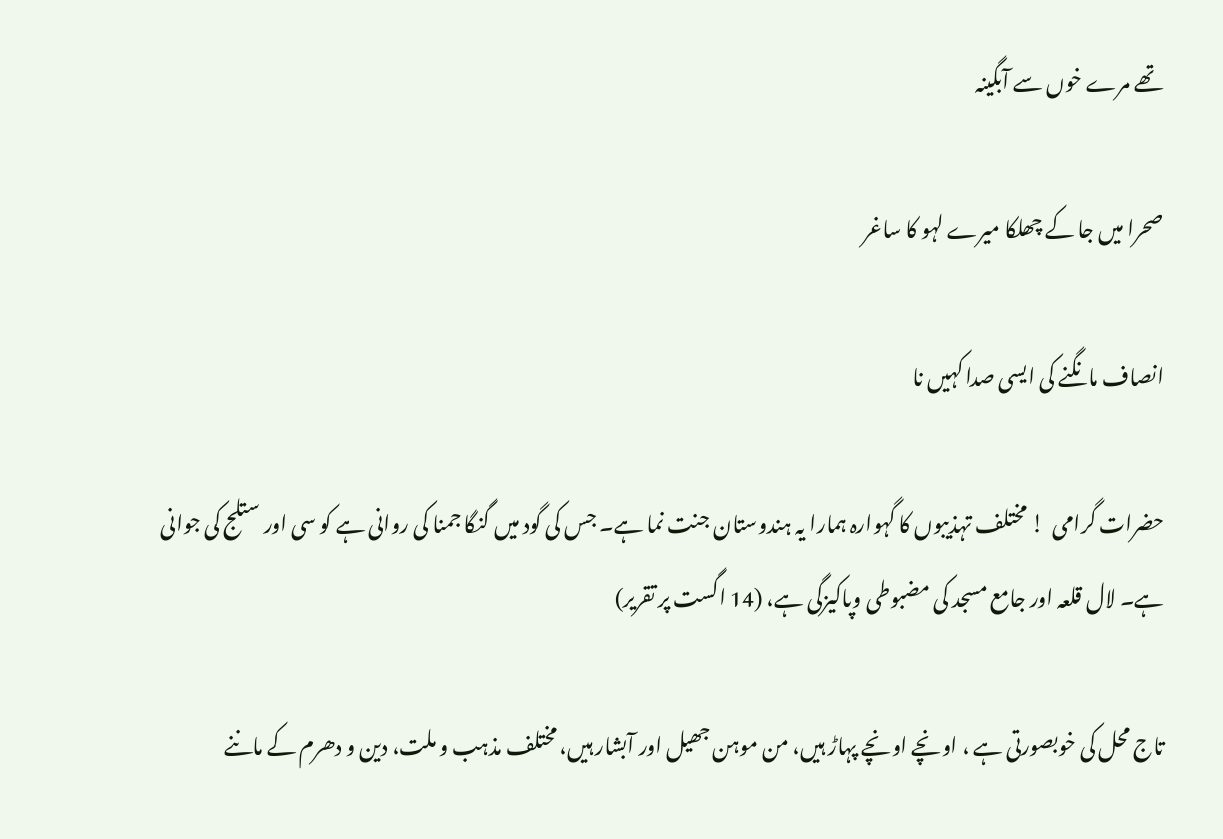تھے مرے خوں سے آبگینہ

صحرا میں جا کے چھلکا میرے لہو کا ساغر

انصاف مانگنے کی ایسی صدا کہیں نا

حضرات گرامی  ! مختلف تہذیبوں کا گہوارہ ہمارا یہ ہندوستان جنت نما ہے۔ جس کی گود میں گنگا جمنا کی روانی ہے کو سی اور ستلج کی جوانی ہے۔ لال قلعہ اور جامع مسجد کی مضبوطی وپاکیزگی ہے، (14 اگست پر تقریر)

تاج محل کی خوبصورتی ہے ، اونچے اونچے پہاڑ ہیں، من موہن جھیل اور آبشار ہیں، مختلف مذہب و ملت، دین و دھرم کے ماننے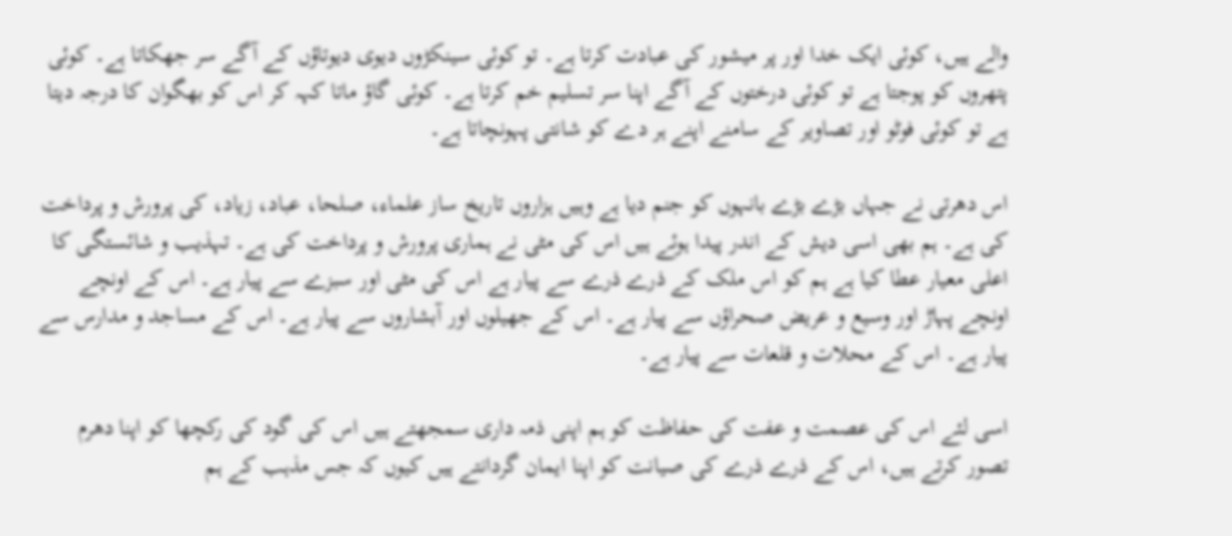والے ہیں، کوئی ایک خدا اور پر میشور کی عبادت کرتا ہے۔ تو کوئی سینکڑوں دیوی دیوتاؤں کے آگے سر جھکاتا ہے۔ کوئی پتھروں کو پوجتا ہے تو کوئی درختوں کے آگے اپنا سر تسلیم خم کرتا ہے۔ کوئی گاؤ ماتا کہہ کر اس کو بھگوان کا درجہ دیتا ہے تو کوئی فوٹو اور تصاویر کے سامنے اپنے ہر دے کو شانتی پہونچاتا ہے۔

اس دھرتی نے جہاں بڑے بڑے بانہوں کو جنم دیا ہے وہیں ہزاروں تاریخ ساز علماء، صلحا، عباد، زیاد، کی پرورش و پرداخت کی ہے۔ ہم بھی اسی دیش کے اندر پیدا ہوئے ہیں اس کی مٹی نے ہماری پرورش و پرداخت کی ہے۔ تہذیب و شائستگی کا اعلی معیار عطا کیا ہے ہم کو اس ملک کے ذرے ذرے سے پیار ہے اس کی مٹی اور سبزے سے پیار ہے۔ اس کے اونچے اونچے پہاڑ اور وسیع و عریض صحراؤں سے پیار ہے۔ اس کے جھیلوں اور آبشاروں سے پیار ہے۔ اس کے مساجد و مدارس سے پیار ہے۔ اس کے محلات و قلعات سے پیار ہے۔

اسی لئے اس کی عصمت و عفت کی حفاظت کو ہم اپنی ذمہ داری سمجھتے ہیں اس کی گود کی رکچھا کو اپنا دھرم تصور کرتے ہیں، اس کے ذرے ذرے کی صیانت کو اپنا ایمان گردانتے ہیں کیوں کہ جس مذہب کے ہم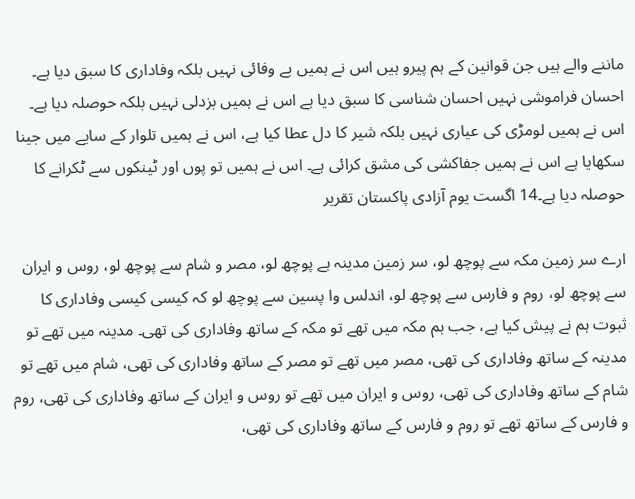ماننے والے ہیں جن قوانین کے ہم پیرو ہیں اس نے ہمیں بے وفائی نہیں بلکہ وفاداری کا سبق دیا ہے۔ احسان فراموشی نہیں احسان شناسی کا سبق دیا ہے اس نے ہمیں بزدلی نہیں بلکہ حوصلہ دیا ہے۔ اس نے ہمیں لومڑی کی عیاری نہیں بلکہ شیر کا دل عطا کیا ہے، اس نے ہمیں تلوار کے سایے میں جینا سکھایا ہے اس نے ہمیں جفاکشی کی مشق کرائی ہے۔ اس نے ہمیں تو پوں اور ٹینکوں سے ٹکرانے کا حوصلہ دیا ہے۔14 اگست یوم آزادی پاکستان تقریر

ارے سر زمین مکہ سے پوچھ لو، سر زمین مدینہ ہے پوچھ لو، مصر و شام سے پوچھ لو، روس و ایران سے پوچھ لو، روم و فارس سے پوچھ لو، اندلس وا پسین سے پوچھ لو کہ کیسی کیسی وفاداری کا ثبوت ہم نے پیش کیا ہے، جب ہم مکہ میں تھے تو مکہ کے ساتھ وفاداری کی تھی۔ مدینہ میں تھے تو مدینہ کے ساتھ وفاداری کی تھی، مصر میں تھے تو مصر کے ساتھ وفاداری کی تھی، شام میں تھے تو شام کے ساتھ وفاداری کی تھی، روس و ایران میں تھے تو روس و ایران کے ساتھ وفاداری کی تھی، روم و فارس کے ساتھ تھے تو روم و فارس کے ساتھ وفاداری کی تھی،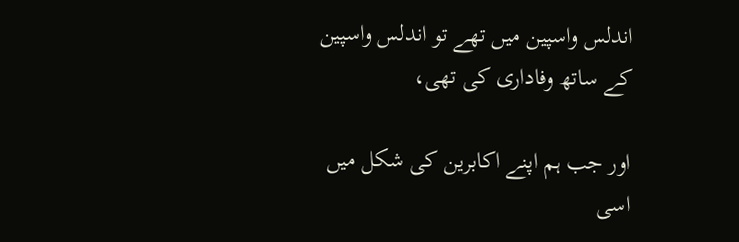اندلس واسپین میں تھے تو اندلس واسپین کے ساتھ وفاداری کی تھی،

اور جب ہم اپنے اکابرین کی شکل میں اسی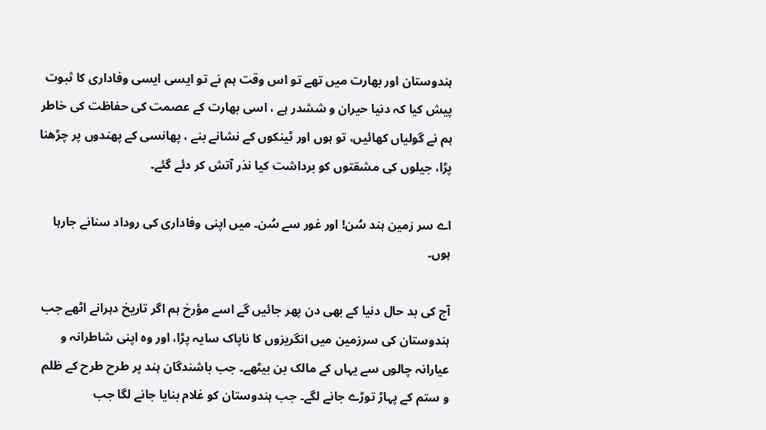ہندوستان اور بھارت میں تھے تو اس وقت ہم نے تو ایسی ایسی وفاداری کا ثبوت پیش کیا کہ دنیا حیران و ششدر ہے ، اسی بھارت کے عصمت کی حفاظت کی خاطر ہم نے گولیاں کھائیں، تو ہوں اور ٹینکوں کے نشانے بنے ، پھانسی کے پھندوں پر چڑھنا پڑا، جیلوں کی مشقتوں کو برداشت کیا نذر آتش کر دئے گئے۔

اے سر زمین ہند سُن! اور غور سے سُن۔ میں اپنی وفاداری کی روداد سنانے جارہا ہوں۔

آج کی بد حال دنیا کے بھی دن پھر جائیں گے اسے مؤرخ ہم اگر تاریخ دہرانے اٹھے جب ہندوستان کی سرزمین میں انگریزوں کا ناپاک سایہ پڑا، اور وہ اپنی شاطرانہ و عیارانہ چالوں سے یہاں کے مالک بن بیٹھے۔ جب باشندگان ہند پر طرح طرح کے ظلم و ستم کے پہاڑ توڑے جانے لگے۔ جب ہندوستان کو غلام بنایا جانے لگا جب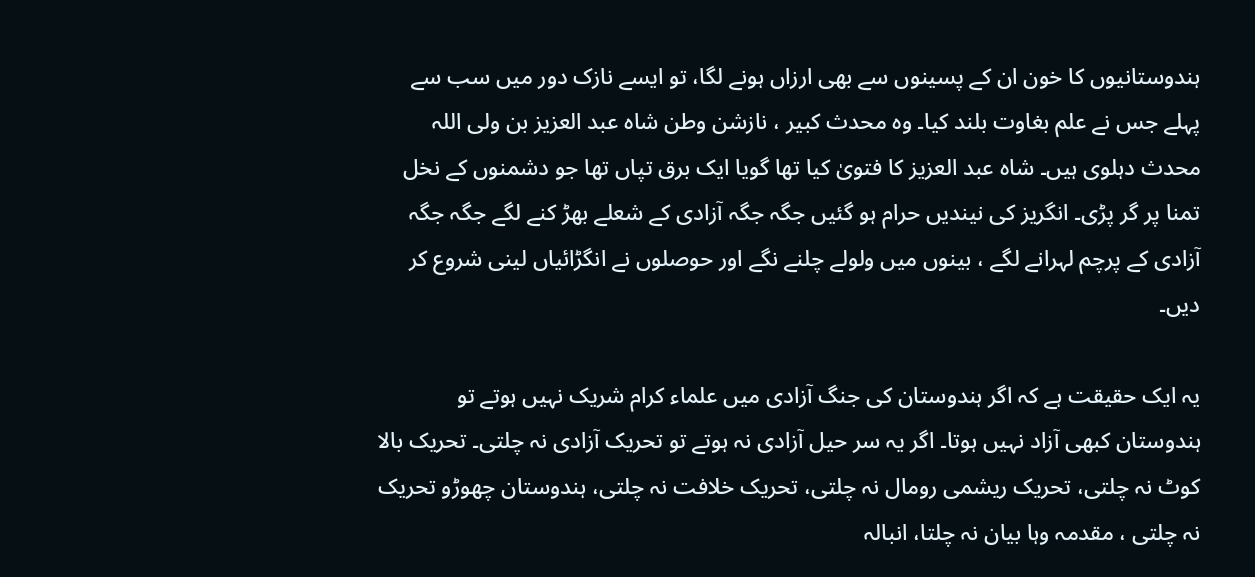ہندوستانیوں کا خون ان کے پسینوں سے بھی ارزاں ہونے لگا، تو ایسے نازک دور میں سب سے پہلے جس نے علم بغاوت بلند کیا۔ وہ محدث کبیر ، نازشن وطن شاہ عبد العزیز بن ولی اللہ محدث دہلوی ہیں۔ شاہ عبد العزیز کا فتویٰ کیا تھا گویا ایک برق تپاں تھا جو دشمنوں کے نخل تمنا پر گر پڑی۔ انگریز کی نیندیں حرام ہو گئیں جگہ جگہ آزادی کے شعلے بھڑ کنے لگے جگہ جگہ آزادی کے پرچم لہرانے لگے ، بینوں میں ولولے چلنے نگے اور حوصلوں نے انگڑائیاں لینی شروع کر دیں۔

یہ ایک حقیقت ہے کہ اگر ہندوستان کی جنگ آزادی میں علماء کرام شریک نہیں ہوتے تو ہندوستان کبھی آزاد نہیں ہوتا۔ اگر یہ سر حیل آزادی نہ ہوتے تو تحریک آزادی نہ چلتی۔ تحریک بالا کوٹ نہ چلتی، تحریک ریشمی رومال نہ چلتی، تحریک خلافت نہ چلتی، ہندوستان چھوڑو تحریک نہ چلتی ، مقدمہ وہا بیان نہ چلتا، انبالہ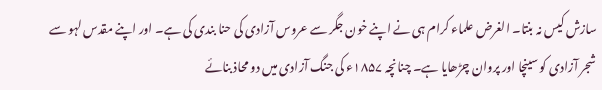سازش کیس نہ بنتا۔ الغرض علماء کرام ہی نے اپنے خون جگر سے عروس آزادی کی حنا بندی کی ہے۔ اور اپنے مقدس لہو سے شجر آزادی کو سینچا اور پروان چڑھایا ہے۔ چنانچہ ۱۸۵۷ء کی جنگ آزادی میں دو محاذ بنائے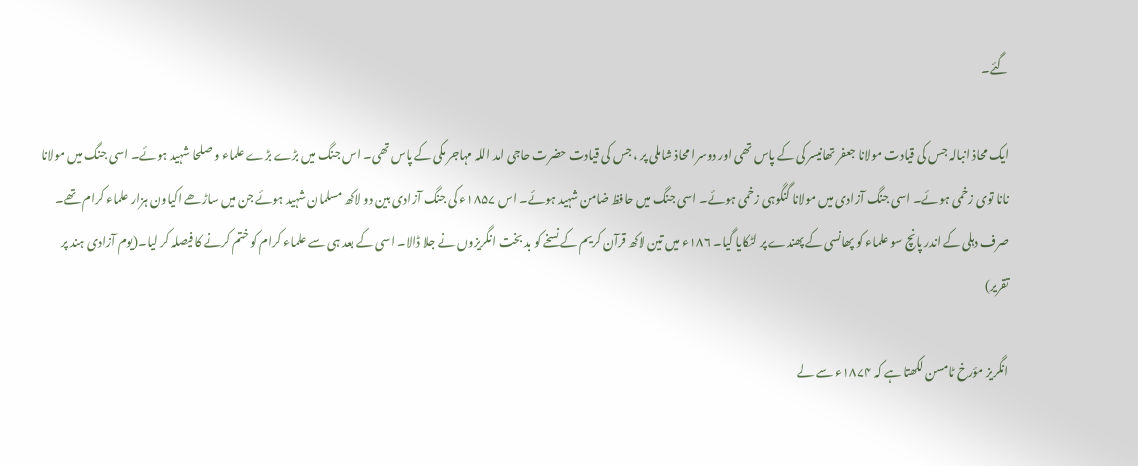گئے۔

ایک محاذ انبالہ جس کی قیادت مولانا جعفر تھانیسر کی کے پاس تھی اور دوسرا محاذ شاملی پر ، جس کی قیادت حضرت حاجی امد اللہ مہاجر مکی کے پاس تھی۔ اس جنگ میں بڑے بڑے علماء و صلحا شہید ہوئے۔ اسی جنگ میں مولانا نانا توی زخمی ہوئے۔ اسی جنگ آزادی میں مولانا گنگوہی زخمی ہوئے۔ اسی جنگ میں حافظ ضامن شہید ہوئے۔ اس ۱۸۵۷ء کی جنگ آزادی بین دو لاکھ مسلمان شہید ہوئے جن میں ساڑھے اکیاون ہزار علماء کرام تھے۔ صرف دہلی کے اندر پانچ سو علماء کو پھانسی کے پھندے پر لٹکایا گیا۔ ۱۸۶ء میں تین لاکھ قرآن کریم کے نسخے کو بد بخت انگریزوں نے جلا ڈالا۔ اسی کے بعد ہی سے علماء کرام کو ختم کرنے کا فیصلہ کر لیا۔(یوم آزادی ہند پر تقریر)

انگریز مؤرخ ٹامسن لکھتا ہے کہ ۱۸۷۴ء سے لے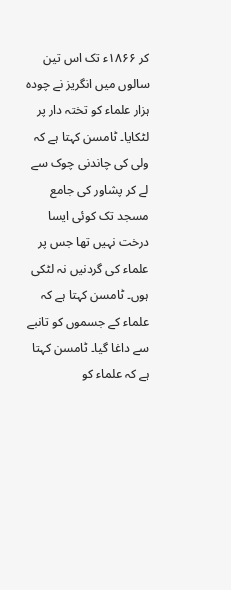کر ۱۸۶۶ء تک اس تین سالوں میں انگریز نے چودہ ہزار علماء کو تختہ دار پر لٹکایا۔ ٹامسن کہتا ہے کہ ولی کی چاندنی چوک سے لے کر پشاور کی جامع مسجد تک کوئی ایسا درخت نہیں تھا جس پر علماء کی گردنیں نہ لٹکی ہوں۔ ٹامسن کہتا ہے کہ علماء کے جسموں کو تانبے سے داغا گیا۔ ٹامسن کہتا ہے کہ علماء کو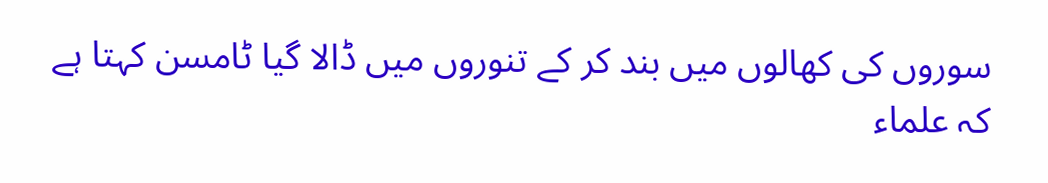سوروں کی کھالوں میں بند کر کے تنوروں میں ڈالا گیا ٹامسن کہتا ہے کہ علماء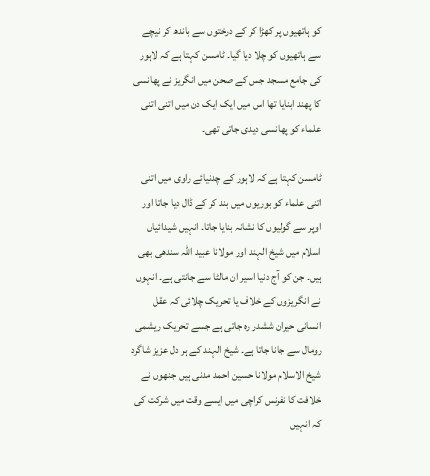کو ہاتھیوں پر کھڑا کر کے درختوں سے باندھ کر نیچے سے ہاتھیوں کو چلا دیا گیا۔ ٹامسن کہتا ہے کہ لاہور کی جامع مسجد جس کے صحن میں انگریز نے پھانسی کا پھند ابنایا تھا اس میں ایک ایک دن میں اتنی اتنی علماء کو پھانسی دیدی جاتی تھی۔

ٹامسن کہتا ہے کہ لاہور کے چدنیائے راوی میں اتنی اتنی علماء کو بوریوں میں بند کر کے ڈال دیا جاتا اور اوپر سے گولیوں کا نشانہ بنایا جاتا۔ انہیں شیدائیاں اسلام میں شیخ الہند اور مولانا عبید اللہ سندھی بھی ہیں۔ جن کو آج دنیا اسیر ان مالٹا سے جانتی ہے۔ انہوں نے انگریزوں کے خلاف یا تحریک چلائی کہ عقل انسانی حیران ششدر رہ جاتی ہے جسے تحریک ریشمی رومال سے جانا جاتا ہے۔ شیخ الہند کے ہر دل عزیز شاگرد شیخ الاسلام مولانا حسین احمد مدنی ہیں جنھوں نے خلافت کا نفرنس کراچی میں ایسے وقت میں شرکت کی کہ انہیں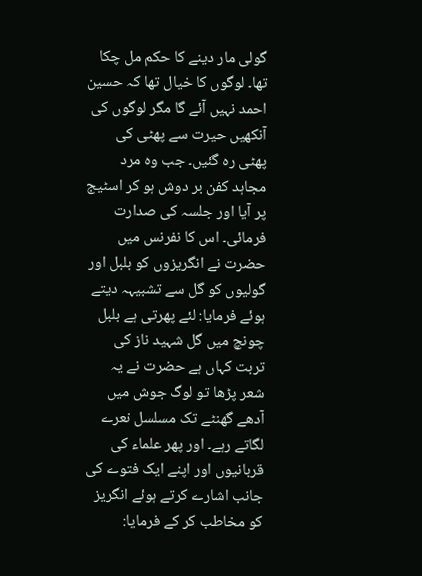گولی مار دینے کا حکم مل چکا تھا۔ لوگوں کا خیال تھا کہ حسین احمد نہیں آئے گا مگر لوگوں کی آنکھیں حیرت سے پھٹی کی پھٹی رہ گئیں۔ جب وہ مرد مجاہد کفن بر دوش ہو کر اسٹیج پر آیا اور جلسہ کی صدارت فرمائی۔ اس کا نفرنس میں حضرت نے انگریزوں کو بلبل اور گولیوں کو گل سے تشبیہہ دیتے ہوئے فرمایا: لئے پھرتی ہے بلبل چونچ میں گل شہید ناز کی تربت کہاں ہے حضرت نے یہ شعر پڑھا تو لوگ جوش میں آدھے گھنٹے تک مسلسل نعرے لگاتے رہے۔ اور پھر علماء کی قربانیوں اور اپنے ایک فتوے کی جانب اشارے کرتے ہوئے انگریز کو مخاطب کر کے فرمایا: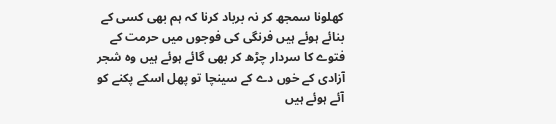کھلونا سمجھ کر نہ برباد کرنا کہ ہم بھی کسی کے بنائے ہوئے ہیں فرنگی کی فوجوں میں حرمت کے فتوے کا سردار چڑھ کر بھی گائے ہوئے ہیں وہ شجر آزادی کے خوں دے کے سینچا تو پھل اسکے پکنے کو آئے ہوئے ہیں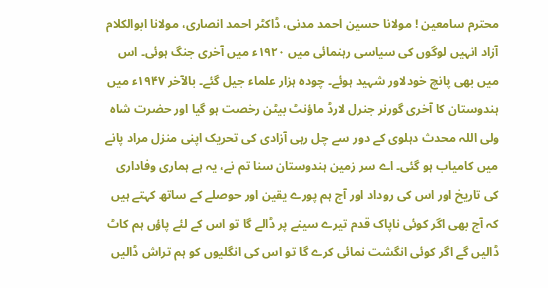محترم سامعین ! مولانا حسین احمد مدنی، ڈاکٹر احمد انصاری، مولانا ابوالکلام آزاد انہیں لوگوں کی سیاسی رہنمائی میں ۱۹۲۰ء میں آخری جنگ ہوئی۔ اس میں بھی پانچ خودلاور شہید ہوئے۔ چودہ ہزار علماء جیل گئے۔ بالآخر ۱۹۴۷ء میں ہندوستان کا آخری گورنر جنرل لارڈ ماؤنٹ بیٹن رخصت ہو گیا اور حضرت شاہ ولی اللہ محدث دہلوی کے دور سے چل رہی آزادی کی تحریک اپنی منزل مراد پانے میں کامیاب ہو گئی۔ اے سر زمین ہندوستان سنا تم نے، یہ ہے ہماری وفاداری کی تاریخ اور اس کی روداد اور آج ہم پورے یقین اور حوصلے کے ساتھ کہتے ہیں کہ آج بھی اگر کوئی ناپاک قدم تیرے سینے پر ڈالے گا تو اس کے لئے پاؤں ہم کاٹ ڈالیں گے اگر کوئی انگشت نمائی کرے گا تو اس کی انگلیوں کو ہم تراش ڈالیں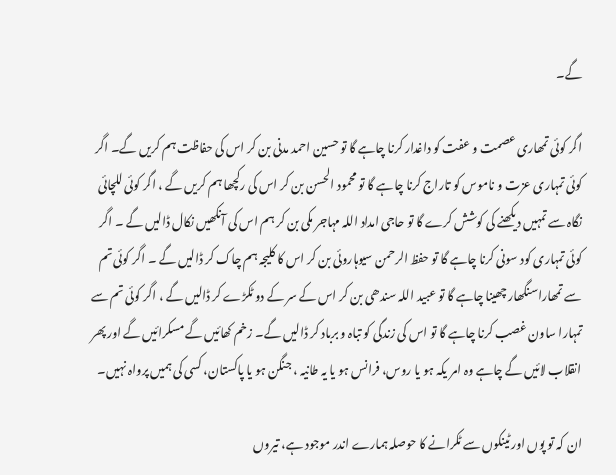گے۔

اگر کوئی تمھاری عصمت و عفت کو داغدار کرنا چاہے گا تو حسین احمد مدنی بن کر اس کی حفاظت ہم کریں گے۔ اگر کوئی تمہاری عزت و ناموس کو تاراج کرنا چاہے گا تو محمود الحسن بن کر اس کی رکچھا ہم کریں گے ، اگر کوئی للچائی نگاہ سے تمہیں دیکھنے کی کوشش کرے گا تو حاجی امداد اللہ مہاجر مکی بن کر ہم اس کی آنکھیں نکال ڈالیں گے ۔ اگر کوئی تمہاری کود سونی کرنا چاہے گا تو حفظ الرحمن سیوہاروئی بن کر اس کا کلیجہ ہم چاک کر ڈالیں گے ۔ اگر کوئی تم سے تمھاراسنگھار چھینا چاہے گا تو عبید اللہ سندھی بن کر اس کے سر کے دو ٹکڑے کر ڈالیں گے ، اگر کوئی تم سے تمہارا ساون غصب کرنا چاہے گا تو اس کی زندگی کو تباہ و برباد کر ڈالیں گے۔ زخم کھائیں گے مسکرائیں گے اور پھر انقلاب لائیں گے چاہے وہ امر یکہ ہو یا روس، فرانس ہو یا یہ طانیہ ، جنگن ہو یا پاکستان، کسی کی ہمیں پرواہ نہیں۔

ان کہ تو پوں اور ٹینکوں سے ٹکرانے کا حوصلہ ہمارے اندر موجود ہے، تیروں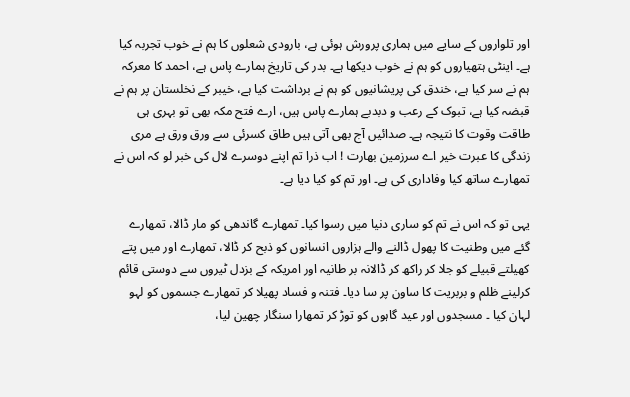اور تلواروں کے سایے میں ہماری پرورش ہوئی ہے، بارودی شعلوں کا ہم نے خوب تجربہ کیا ہے۔ اینٹی ہتھیاروں کو ہم نے خوب دیکھا ہے۔ بدر کی تاریخ ہمارے پاس ہے، احمد کا معرکہ ہم نے سر کیا ہے، خندق کی پریشانیوں کو ہم نے برداشت کیا ہے، خیبر کے نخلستان پر ہم نے قبضہ کیا ہے، تبوک کے رعب و دبدبے ہمارے پاس ہیں، ارے فتح مکہ بھی تو بہری ہی طاقت وقوت کا نتیجہ ہے۔ صدائیں آج بھی آتی ہیں طاق کسرئی سے ورق ورق ہے مری زندگی کا عبرت خیر اے سرزمین بھارت ! اب ذرا تم اپنے دوسرے لال کی خبر لو کہ اس نے تمھارے ساتھ کیا وفاداری کی ہے۔ اور تم کو کیا دیا ہے۔

یہی تو کہ اس نے تم کو ساری دنیا میں رسوا کیا۔ تمھارے گاندھی کو مار ڈالا، تمھارے گئے میں وطنیت کا پھول ڈالنے والے ہزاروں انسانوں کو ذبح کر ڈالا، تمھارے اور میں پتے کھیلتے قبیلے کو جلا کر راکھ کر ڈالانہ بر طانیہ اور امریکہ کے بزدل ٹیروں سے دوستی قائم کرلینے ظلم و بربریت کا ساون پر سا دیا۔ فتنہ و فساد پھیلا کر تمھارے جسموں کو لہو لہان کیا ۔ مسجدوں اور عید گاہوں کو توڑ کر تمھارا سنگار چھین لیا،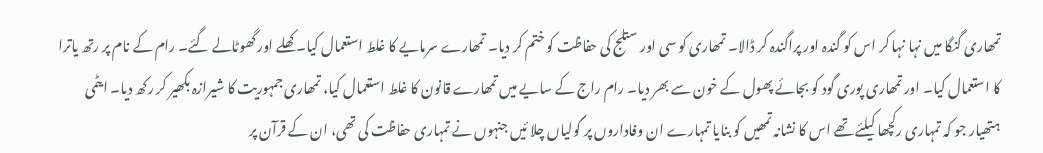تمھاری گنگا میں نہا نہا کر اس کو گندہ اور پراگندہ کر ڈالا۔ تمھاری کو سی اور ستلج کی حفاظت کو ختم کر دیا۔ تمھارے سرمایے کا غلط استعمال کیا۔ کھلے اور گھوٹالے گئے۔ رام کے نام پر رتھ یاترا کا استعمال کیا۔ اور تمھاری پوری گود کو بجائے پھول کے خون سے بھر دیا۔ رام راج کے سایے میں تمھارے قانون کا غلط استعمال کیا، تمھاری جمہوریت کا شیرازہ بکھیر کر رکھ دیا۔ ایٹمی ہتھیار جو کہ تمہاری رکچھا کیلئے تھے اس کا نشانہ تمھیں کو بنایا تمہارے ان وفاداروں پر گولیاں چلا ئیں جنہوں نے تمہاری حفاظت کی تھی، ان کے قرآن پر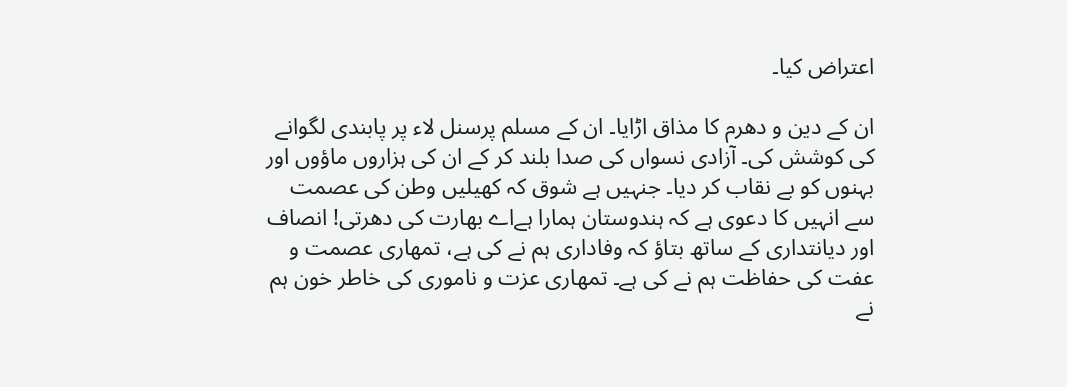اعتراض کیا۔

ان کے دین و دھرم کا مذاق اڑایا۔ ان کے مسلم پرسنل لاء پر پابندی لگوانے کی کوشش کی۔ آزادی نسواں کی صدا بلند کر کے ان کی ہزاروں ماؤوں اور بہنوں کو بے نقاب کر دیا۔ جنہیں ہے شوق کہ کھیلیں وطن کی عصمت سے انہیں کا دعوی ہے کہ ہندوستان ہمارا ہےاے بھارت کی دھرتی! انصاف اور دیانتداری کے ساتھ بتاؤ کہ وفاداری ہم نے کی ہے، تمھاری عصمت و عفت کی حفاظت ہم نے کی ہے۔ تمھاری عزت و ناموری کی خاطر خون ہم نے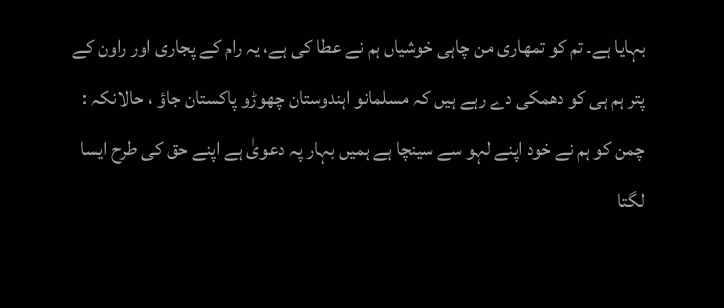بہایا ہے۔ تم کو تمھاری من چاہی خوشیاں ہم نے عطا کی ہے، یہ رام کے پجاری اور راون کے پتر ہم ہی کو دھمکی دے رہے ہیں کہ مسلمانو اہندوستان چھوڑو پاکستان جاؤ ، حالانکہ : چمن کو ہم نے خود اپنے لہو سے سینچا ہے ہمیں بہار پہ دعویٰ ہے اپنے حق کی طرح ایسا لگتا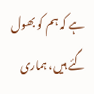ہے کہ ہم کو بھول گئے ہیں، ہماری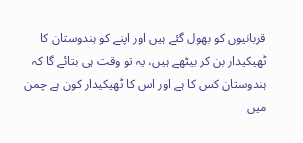قربانیوں کو بھول گئے ہیں اور اپنے کو ہندوستان کا ٹھیکیدار بن کر بیٹھے ہیں، یہ تو وقت ہی بتائے گا کہ ہندوستان کس کا ہے اور اس کا ٹھیکیدار کون ہے چمن میں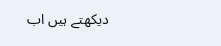دیکھتے ہیں اب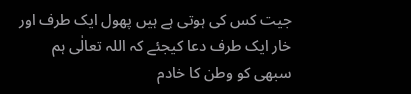جیت کس کی ہوتی ہے ہیں پھول ایک طرف اور خار ایک طرف دعا کیجئے کہ اللہ تعالٰی ہم سبھی کو وطن کا خادم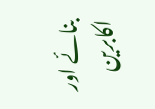بنائے اور اکابرین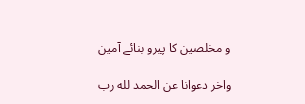و مخلصین کا پیرو بنائے آمین

واخر دعوانا عن الحمد لله رب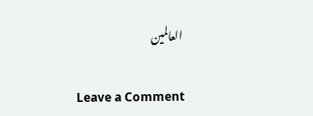العالمين

Leave a Comment